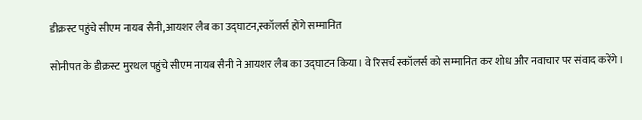डीक्रस्ट पहुंचे सीएम नायब सैनी,आयशर लैब का उद्घाटन,स्कॉलर्स होंगे सम्मानित

सोनीपत के डीक्रस्ट मुरथल पहुंचे सीएम नायब सैनी ने आयशर लैब का उद्घाटन किया। वे रिसर्च स्कॉलर्स को सम्मानित कर शोध और नवाचार पर संवाद करेंगे।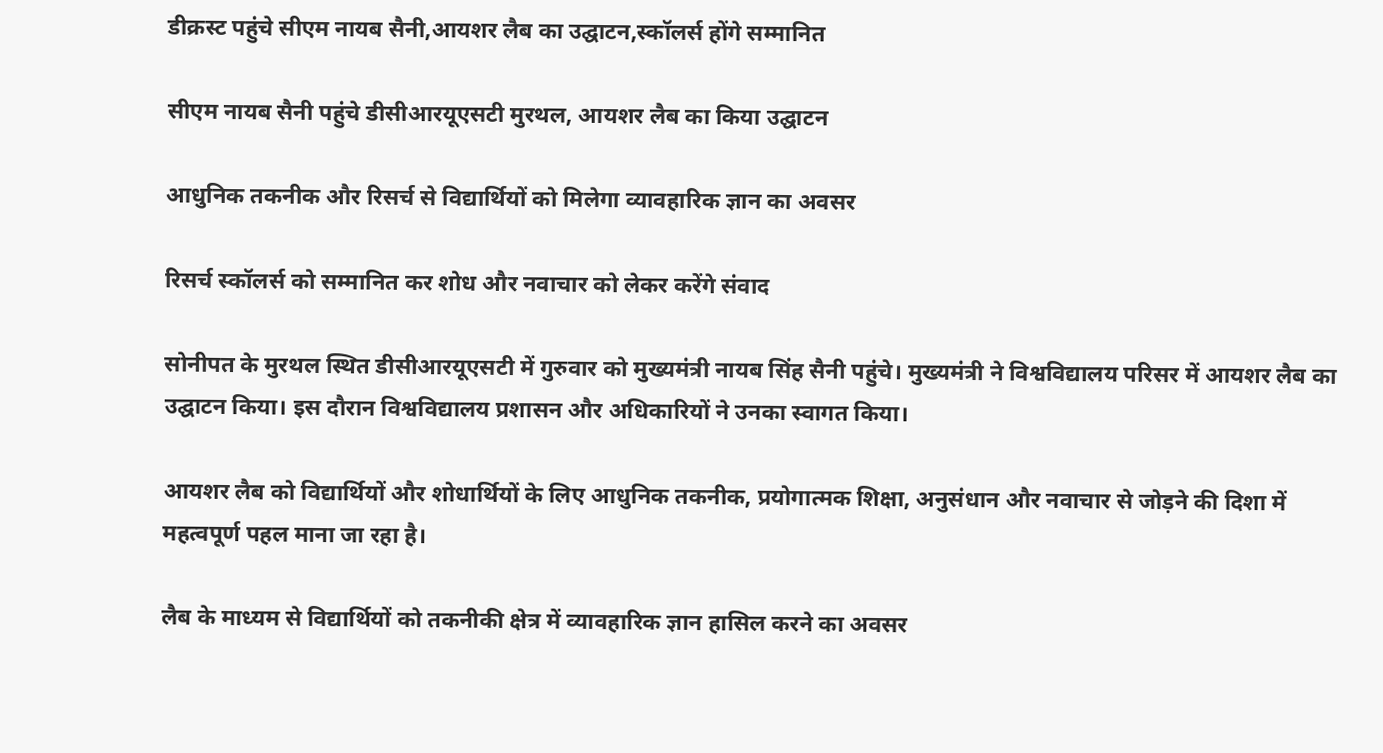डीक्रस्ट पहुंचे सीएम नायब सैनी,आयशर लैब का उद्घाटन,स्कॉलर्स होंगे सम्मानित

सीएम नायब सैनी पहुंचे डीसीआरयूएसटी मुरथल, आयशर लैब का किया उद्घाटन

आधुनिक तकनीक और रिसर्च से विद्यार्थियों को मिलेगा व्यावहारिक ज्ञान का अवसर

रिसर्च स्कॉलर्स को सम्मानित कर शोध और नवाचार को लेकर करेंगे संवाद

सोनीपत के मुरथल स्थित डीसीआरयूएसटी में गुरुवार को मुख्यमंत्री नायब सिंह सैनी पहुंचे। मुख्यमंत्री ने विश्वविद्यालय परिसर में आयशर लैब का उद्घाटन किया। इस दौरान विश्वविद्यालय प्रशासन और अधिकारियों ने उनका स्वागत किया।

आयशर लैब को विद्यार्थियों और शोधार्थियों के लिए आधुनिक तकनीक, प्रयोगात्मक शिक्षा, अनुसंधान और नवाचार से जोड़ने की दिशा में महत्वपूर्ण पहल माना जा रहा है।

लैब के माध्यम से विद्यार्थियों को तकनीकी क्षेत्र में व्यावहारिक ज्ञान हासिल करने का अवसर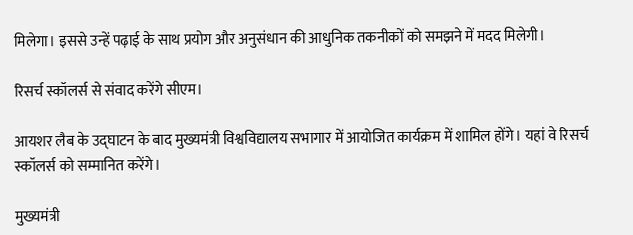मिलेगा। इससे उन्हें पढ़ाई के साथ प्रयोग और अनुसंधान की आधुनिक तकनीकों को समझने में मदद मिलेगी।

रिसर्च स्कॉलर्स से संवाद करेंगे सीएम।

आयशर लैब के उद्घाटन के बाद मुख्यमंत्री विश्वविद्यालय सभागार में आयोजित कार्यक्रम में शामिल होंगे। यहां वे रिसर्च स्कॉलर्स को सम्मानित करेंगे।

मुख्यमंत्री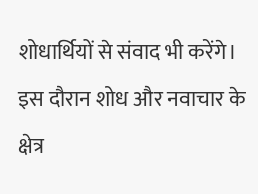शोधार्थियों से संवाद भी करेंगे। इस दौरान शोध और नवाचार के क्षेत्र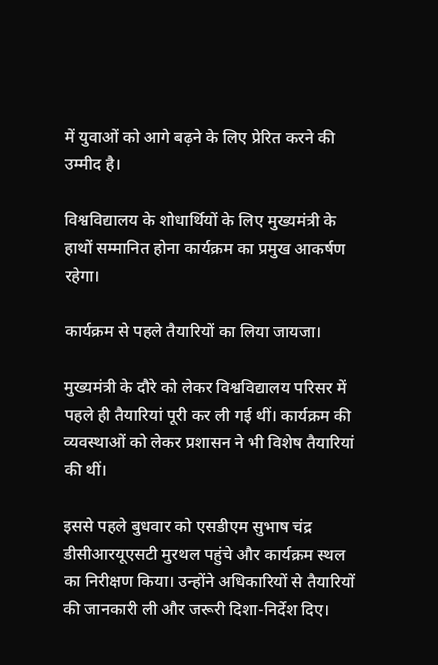में युवाओं को आगे बढ़ने के लिए प्रेरित करने की उम्मीद है।

विश्वविद्यालय के शोधार्थियों के लिए मुख्यमंत्री के हाथों सम्मानित होना कार्यक्रम का प्रमुख आकर्षण रहेगा।

कार्यक्रम से पहले तैयारियों का लिया जायजा।

मुख्यमंत्री के दौरे को लेकर विश्वविद्यालय परिसर में पहले ही तैयारियां पूरी कर ली गई थीं। कार्यक्रम की व्यवस्थाओं को लेकर प्रशासन ने भी विशेष तैयारियां की थीं।

इससे पहले बुधवार को एसडीएम सुभाष चंद्र डीसीआरयूएसटी मुरथल पहुंचे और कार्यक्रम स्थल का निरीक्षण किया। उन्होंने अधिकारियों से तैयारियों की जानकारी ली और जरूरी दिशा-निर्देश दिए।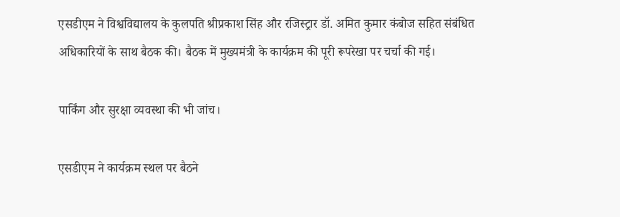एसडीएम ने विश्वविद्यालय के कुलपति श्रीप्रकाश सिंह और रजिस्ट्रार डॉ. अमित कुमार कंबोज सहित संबंधित अधिकारियों के साथ बैठक की। बैठक में मुख्यमंत्री के कार्यक्रम की पूरी रूपरेखा पर चर्चा की गई।

पार्किंग और सुरक्षा व्यवस्था की भी जांच।

एसडीएम ने कार्यक्रम स्थल पर बैठने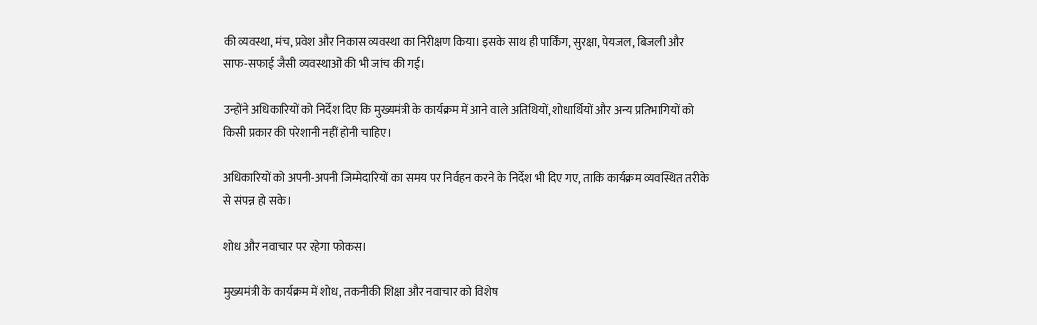की व्यवस्था, मंच, प्रवेश और निकास व्यवस्था का निरीक्षण किया। इसके साथ ही पार्किंग, सुरक्षा, पेयजल, बिजली और साफ-सफाई जैसी व्यवस्थाओं की भी जांच की गई।

उन्होंने अधिकारियों को निर्देश दिए कि मुख्यमंत्री के कार्यक्रम में आने वाले अतिथियों, शोधार्थियों और अन्य प्रतिभागियों को किसी प्रकार की परेशानी नहीं होनी चाहिए।

अधिकारियों को अपनी-अपनी जिम्मेदारियों का समय पर निर्वहन करने के निर्देश भी दिए गए, ताकि कार्यक्रम व्यवस्थित तरीके से संपन्न हो सके।

शोध और नवाचार पर रहेगा फोकस।

मुख्यमंत्री के कार्यक्रम में शोध, तकनीकी शिक्षा और नवाचार को विशेष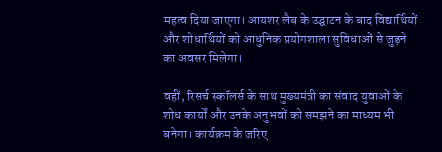महत्व दिया जाएगा। आयशर लैब के उद्घाटन के बाद विद्यार्थियों और शोधार्थियों को आधुनिक प्रयोगशाला सुविधाओं से जुड़ने का अवसर मिलेगा।

वहीं, रिसर्च स्कॉलर्स के साथ मुख्यमंत्री का संवाद युवाओं के शोध कार्यों और उनके अनुभवों को समझने का माध्यम भी बनेगा। कार्यक्रम के जरिए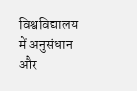विश्वविद्यालय में अनुसंधान और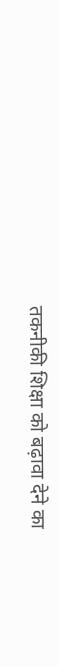तकनीकी शिक्षा को बढ़ावा देने का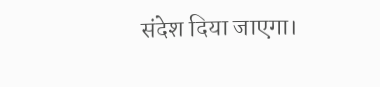संदेश दिया जाएगा।